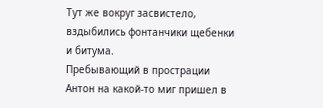Тут же вокруг засвистело, вздыбились фонтанчики щебенки и битума.
Пребывающий в прострации Антон на какой-то миг пришел в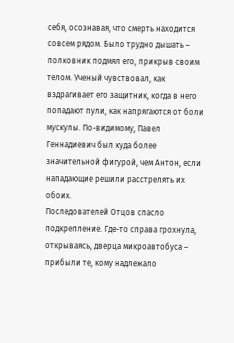себя, осознавая, что смерть находится совсем рядом. Было трудно дышать – полковник подмял его, прикрыв своим телом. Ученый чувствовал, как вздрагивает его защитник, когда в него попадают пули, как напрягаются от боли мускулы. По-видимому, Павел Геннадиевич был куда более значительной фигурой, чем Антон, если нападающие решили расстрелять их обоих.
Последователей Отцов спасло подкрепление. Где-то справа грохнула, открываясь, дверца микроавтобуса – прибыли те, кому надлежало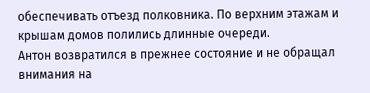обеспечивать отъезд полковника. По верхним этажам и крышам домов полились длинные очереди.
Антон возвратился в прежнее состояние и не обращал внимания на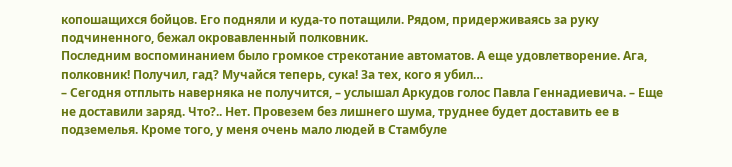копошащихся бойцов. Его подняли и куда-то потащили. Рядом, придерживаясь за руку подчиненного, бежал окровавленный полковник.
Последним воспоминанием было громкое стрекотание автоматов. А еще удовлетворение. Ага, полковник! Получил, гад? Мучайся теперь, сука! За тех, кого я убил…
– Сегодня отплыть наверняка не получится, – услышал Аркудов голос Павла Геннадиевича. – Еще не доставили заряд. Что?.. Нет. Провезем без лишнего шума, труднее будет доставить ее в подземелья. Кроме того, у меня очень мало людей в Стамбуле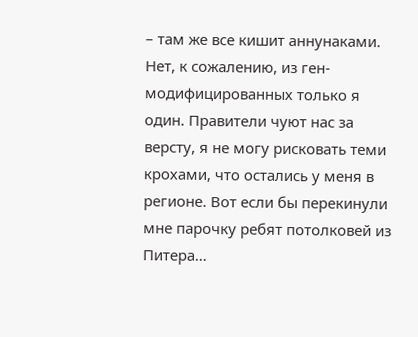– там же все кишит аннунаками. Нет, к сожалению, из ген-модифицированных только я один. Правители чуют нас за версту, я не могу рисковать теми крохами, что остались у меня в регионе. Вот если бы перекинули мне парочку ребят потолковей из Питера…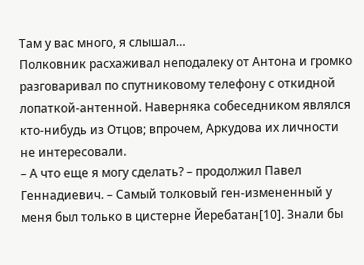Там у вас много, я слышал…
Полковник расхаживал неподалеку от Антона и громко разговаривал по спутниковому телефону с откидной лопаткой-антенной. Наверняка собеседником являлся кто-нибудь из Отцов; впрочем, Аркудова их личности не интересовали.
– А что еще я могу сделать? – продолжил Павел Геннадиевич. – Самый толковый ген-измененный у меня был только в цистерне Йеребатан[10]. Знали бы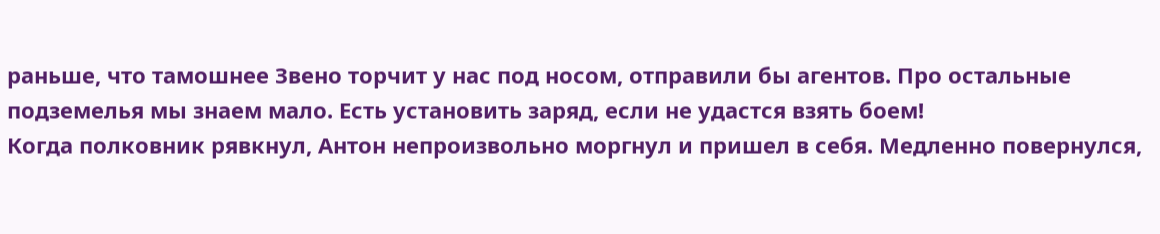раньше, что тамошнее Звено торчит у нас под носом, отправили бы агентов. Про остальные подземелья мы знаем мало. Есть установить заряд, если не удастся взять боем!
Когда полковник рявкнул, Антон непроизвольно моргнул и пришел в себя. Медленно повернулся,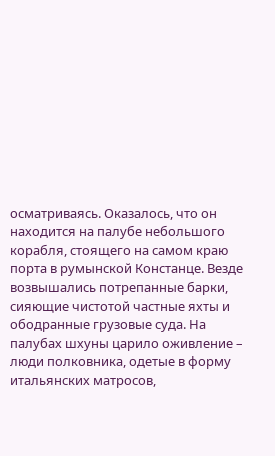осматриваясь. Оказалось, что он находится на палубе небольшого корабля, стоящего на самом краю порта в румынской Констанце. Везде возвышались потрепанные барки, сияющие чистотой частные яхты и ободранные грузовые суда. На палубах шхуны царило оживление – люди полковника, одетые в форму итальянских матросов,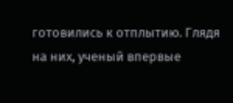готовились к отплытию. Глядя на них, ученый впервые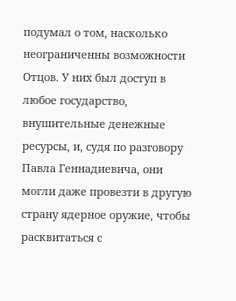подумал о том, насколько неограниченны возможности Отцов. У них был доступ в любое государство, внушительные денежные ресурсы, и, судя по разговору Павла Геннадиевича, они могли даже провезти в другую страну ядерное оружие, чтобы расквитаться с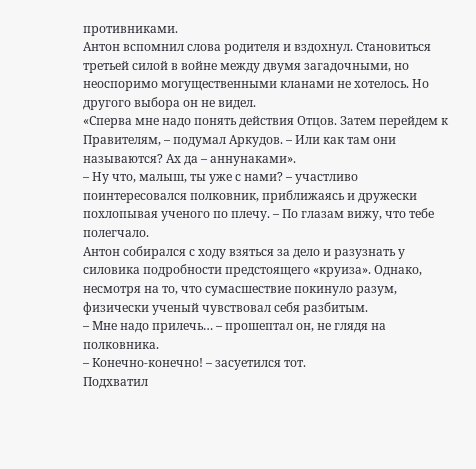противниками.
Антон вспомнил слова родителя и вздохнул. Становиться третьей силой в войне между двумя загадочными, но неоспоримо могущественными кланами не хотелось. Но другого выбора он не видел.
«Сперва мне надо понять действия Отцов. Затем перейдем к Правителям, – подумал Аркудов. – Или как там они называются? Ах да – аннунаками».
– Ну что, малыш, ты уже с нами? – участливо поинтересовался полковник, приближаясь и дружески похлопывая ученого по плечу. – По глазам вижу, что тебе полегчало.
Антон собирался с ходу взяться за дело и разузнать у силовика подробности предстоящего «круиза». Однако, несмотря на то, что сумасшествие покинуло разум, физически ученый чувствовал себя разбитым.
– Мне надо прилечь… – прошептал он, не глядя на полковника.
– Конечно-конечно! – засуетился тот.
Подхватил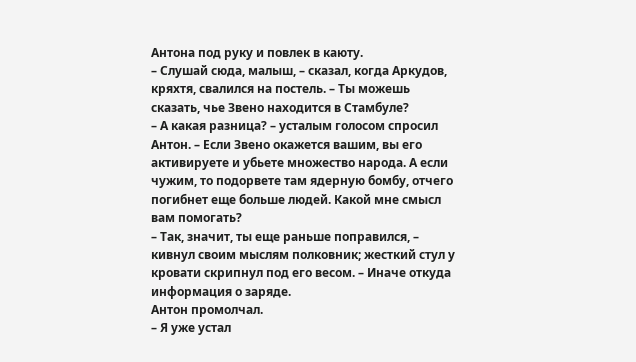Антона под руку и повлек в каюту.
– Слушай сюда, малыш, – сказал, когда Аркудов, кряхтя, свалился на постель. – Ты можешь сказать, чье Звено находится в Стамбуле?
– А какая разница? – усталым голосом спросил Антон. – Если Звено окажется вашим, вы его активируете и убьете множество народа. А если чужим, то подорвете там ядерную бомбу, отчего погибнет еще больше людей. Какой мне смысл вам помогать?
– Так, значит, ты еще раньше поправился, – кивнул своим мыслям полковник; жесткий стул у кровати скрипнул под его весом. – Иначе откуда информация о заряде.
Антон промолчал.
– Я уже устал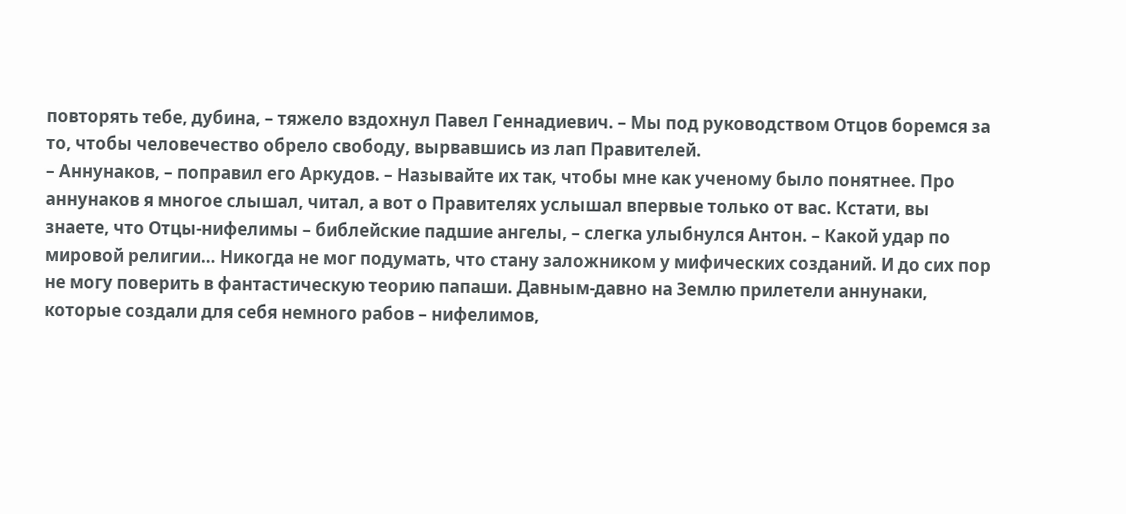повторять тебе, дубина, – тяжело вздохнул Павел Геннадиевич. – Мы под руководством Отцов боремся за то, чтобы человечество обрело свободу, вырвавшись из лап Правителей.
– Аннунаков, – поправил его Аркудов. – Называйте их так, чтобы мне как ученому было понятнее. Про аннунаков я многое слышал, читал, а вот о Правителях услышал впервые только от вас. Кстати, вы знаете, что Отцы-нифелимы – библейские падшие ангелы, – слегка улыбнулся Антон. – Какой удар по мировой религии… Никогда не мог подумать, что стану заложником у мифических созданий. И до сих пор не могу поверить в фантастическую теорию папаши. Давным-давно на Землю прилетели аннунаки, которые создали для себя немного рабов – нифелимов,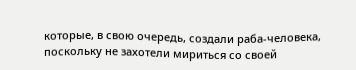которые, в свою очередь, создали раба-человека, поскольку не захотели мириться со своей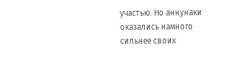участью. Но аннунаки оказались намного сильнее своих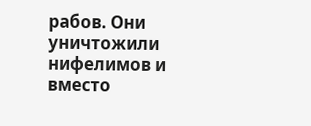рабов. Они уничтожили нифелимов и вместо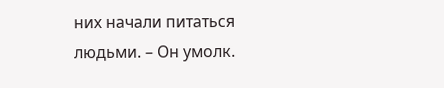них начали питаться людьми. – Он умолк.